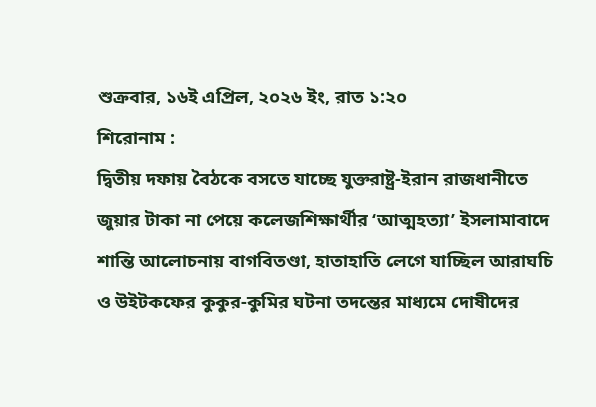শুক্রবার, ১৬ই এপ্রিল, ২০২৬ ইং, রাত ১:২০
শিরোনাম :
দ্বিতীয় দফায় বৈঠকে বসতে যাচ্ছে যুক্তরাষ্ট্র-ইরান রাজধানীতে জুয়ার টাকা না পেয়ে কলেজশিক্ষার্থীর ‘আত্মহত্যা’ ইসলামাবাদে শান্তি আলোচনায় বাগবিতণ্ডা, হাতাহাতি লেগে যাচ্ছিল আরাঘচি ও উইটকফের কুকুর-কুমির ঘটনা তদন্তের মাধ্যমে দোষীদের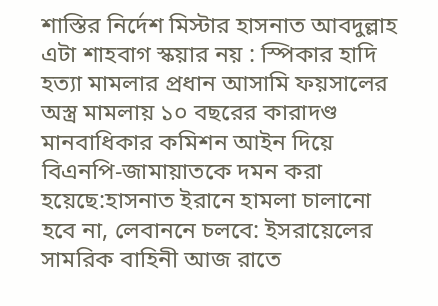শাস্তির নির্দেশ মিস্টার হাসনাত আবদুল্লাহ এটা শাহবাগ স্কয়ার নয় : স্পিকার হাদি হত্যা মামলার প্রধান আসামি ফয়সালের অস্ত্র মামলায় ১০ বছরের কারাদণ্ড মানবাধিকার কমিশন আইন দিয়ে বিএনপি-জামায়াতকে দমন করা হয়েছে:হাসনাত ইরানে হামলা চালানো হবে না, লেবাননে চলবে: ইসরায়েলের সামরিক বাহিনী আজ রাতে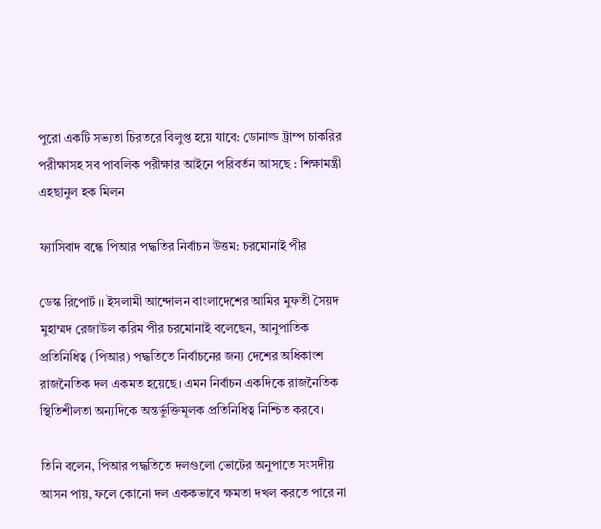পুরো একটি সভ্যতা চিরতরে বিলুপ্ত হয়ে যাবে: ডোনাল্ড ট্রাম্প চাকরির পরীক্ষাসহ সব পাবলিক পরীক্ষার আইনে পরিবর্তন আসছে : শিক্ষামন্ত্রী এহছানুল হক মিলন

ফ্যাসিবাদ বন্ধে পিআর পদ্ধতির নির্বাচন উত্তম: চরমোনাই পীর

ডেস্ক রিপোর্ট ।। ইসলামী আন্দোলন বাংলাদেশের আমির মুফতী সৈয়দ মুহাম্মদ রেজাউল করিম পীর চরমোনাই বলেছেন, আনুপাতিক প্রতিনিধিত্ব (পিআর) পদ্ধতিতে নির্বাচনের জন্য দেশের অধিকাংশ রাজনৈতিক দল একমত হয়েছে। এমন নির্বাচন একদিকে রাজনৈতিক স্থিতিশীলতা অন্যদিকে অন্তর্ভুক্তিমূলক প্রতিনিধিত্ব নিশ্চিত করবে।

তিনি বলেন, পিআর পদ্ধতিতে দলগুলো ভোটের অনুপাতে সংসদীয় আসন পায়, ফলে কোনো দল এককভাবে ক্ষমতা দখল করতে পারে না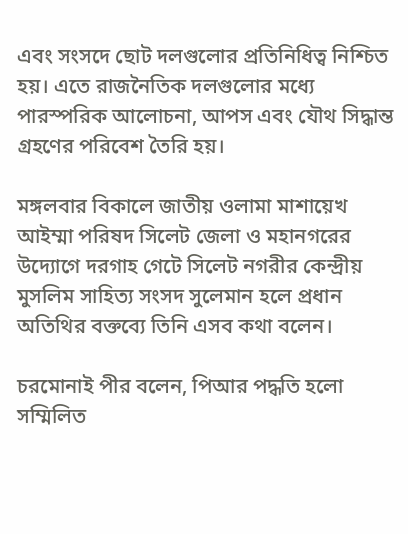এবং সংসদে ছোট দলগুলোর প্রতিনিধিত্ব নিশ্চিত হয়। এতে রাজনৈতিক দলগুলোর মধ্যে পারস্পরিক আলোচনা, আপস এবং যৌথ সিদ্ধান্ত গ্রহণের পরিবেশ তৈরি হয়।

মঙ্গলবার বিকালে জাতীয় ওলামা মাশায়েখ আইম্মা পরিষদ সিলেট জেলা ও মহানগরের উদ্যোগে দরগাহ গেটে সিলেট নগরীর কেন্দ্রীয় মুসলিম সাহিত্য সংসদ সুলেমান হলে প্রধান অতিথির বক্তব্যে তিনি এসব কথা বলেন।

চরমোনাই পীর বলেন, পিআর পদ্ধতি হলো সম্মিলিত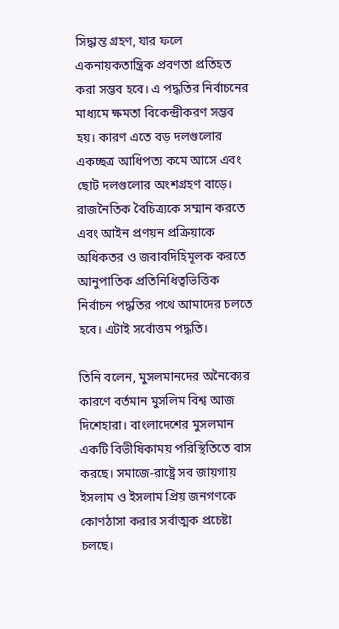সিদ্ধান্ত গ্রহণ, যার ফলে একনায়কতান্ত্রিক প্রবণতা প্রতিহত করা সম্ভব হবে। এ পদ্ধতির নির্বাচনের মাধ্যমে ক্ষমতা বিকেন্দ্রীকরণ সম্ভব হয়। কারণ এতে বড় দলগুলোর একচ্ছত্র আধিপত্য কমে আসে এবং ছোট দলগুলোর অংশগ্রহণ বাড়ে। রাজনৈতিক বৈচিত্র্যকে সম্মান করতে এবং আইন প্রণয়ন প্রক্রিয়াকে অধিকতর ও জবাবদিহিমূলক করতে আনুপাতিক প্রতিনিধিত্বভিত্তিক নির্বাচন পদ্ধতির পথে আমাদের চলতে হবে। এটাই সর্বোত্তম পদ্ধতি।

তিনি বলেন, মুসলমানদের অনৈক্যের কারণে বর্তমান মুসলিম বিশ্ব আজ দিশেহারা। বাংলাদেশের মুসলমান একটি বিভীষিকাময় পরিস্থিতিতে বাস করছে। সমাজে-রাষ্ট্রে সব জায়গায় ইসলাম ও ইসলাম প্রিয় জনগণকে কোণঠাসা করার সর্বাত্মক প্রচেষ্টা চলছে।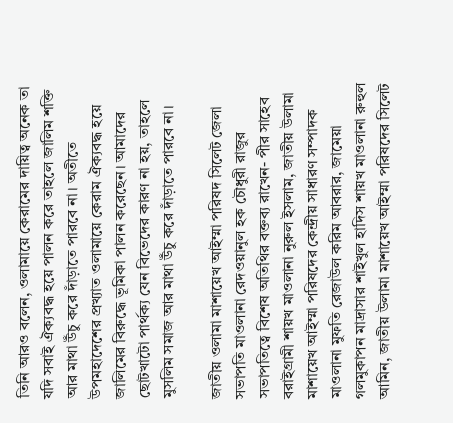তিনি আরও বলেন, ওলামায়ে কেরামের দায়িত্ব অনেক তা যদি সবাই ঐক্যবদ্ধ হয়ে পালন করে তাহলে জালিম শক্তি আর মাথা উঁচু করে দাঁড়াতে পারবে না। অতীতে উপমহাদেশের প্রখ্যাত ওলামায়ে কেরাম ঐক্যবদ্ধ হয়ে জালিমের বিরুদ্ধে ভূমিকা পালন করেছেন। আমাদের ছোটখাটো পার্থক্য যেন বিভেদের কারণ না হয়, তাহলে মুসলিম সমাজ আর মাথা উঁচু করে দাঁড়াতে পারবে না।

জাতীয় ওলামা মাশায়েখ আইম্মা পরিষদ সিলেট জেলা সভাপতি মাওলানা রেদওয়ানুল হক চৌধুরী রাজুর সভাপতিত্বে বিশেষ অতিথির বক্তব্য রাখেন- পীর সাহেব বরাইগ্রামী শায়খ মাওলানা নুরুল ইসলাম, জাতীয় উলামা মাশায়েখ আইম্মা পরিষদের কেন্দ্রীয় সাধারণ সম্পাদক মাওলানা মুফতি রেজাউল করিম আবরার, জামেয়া গলমুকাপন মাদ্রাসার শাইখুল হাদিস শায়খ মাওলানা রুহুল আমিন, জাতীয় উলামা মাশায়েখ আইম্মা পরিষদের সিলেট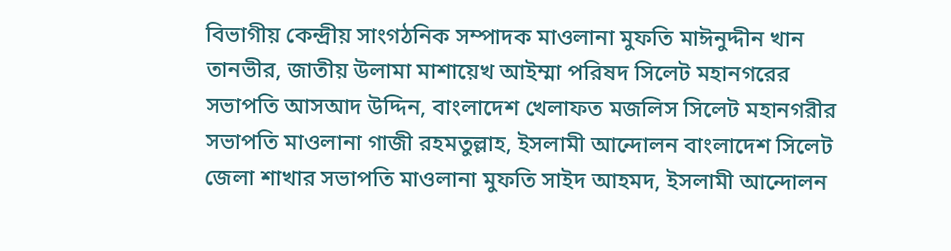বিভাগীয় কেন্দ্রীয় সাংগঠনিক সম্পাদক মাওলানা মুফতি মাঈনুদ্দীন খান তানভীর, জাতীয় উলামা মাশায়েখ আইম্মা পরিষদ সিলেট মহানগরের সভাপতি আসআদ উদ্দিন, বাংলাদেশ খেলাফত মজলিস সিলেট মহানগরীর সভাপতি মাওলানা গাজী রহমতুল্লাহ, ইসলামী আন্দোলন বাংলাদেশ সিলেট জেলা শাখার সভাপতি মাওলানা মুফতি সাইদ আহমদ, ইসলামী আন্দোলন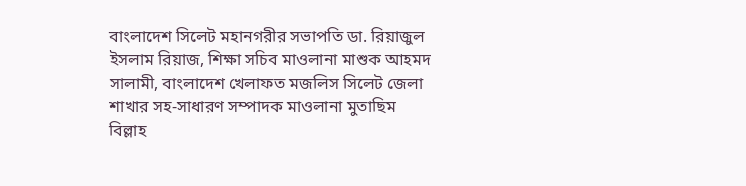বাংলাদেশ সিলেট মহানগরীর সভাপতি ডা. রিয়াজুল ইসলাম রিয়াজ, শিক্ষা সচিব মাওলানা মাশুক আহমদ সালামী, বাংলাদেশ খেলাফত মজলিস সিলেট জেলা শাখার সহ-সাধারণ সম্পাদক মাওলানা মুতাছিম বিল্লাহ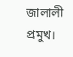জালালী প্রমুখ।